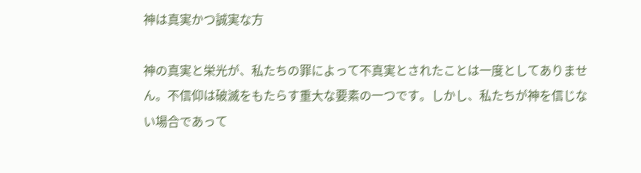神は真実かつ誠実な方

神の真実と栄光が、私たちの罪によって不真実とされたことは一度としてありません。不信仰は破滅をもたらす重大な要素の一つです。しかし、私たちが神を信じない場合であって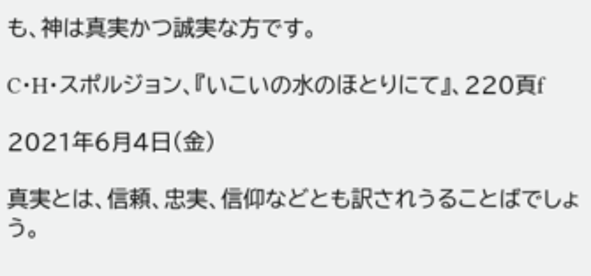も、神は真実かつ誠実な方です。

C・H・スポルジョン、『いこいの水のほとりにて』、220頁f

2021年6月4日(金)

真実とは、信頼、忠実、信仰などとも訳されうることばでしょう。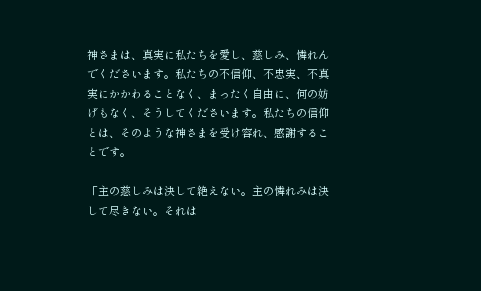神さまは、真実に私たちを愛し、慈しみ、憐れんでくださいます。私たちの不信仰、不忠実、不真実にかかわることなく、まったく自由に、何の妨げもなく、そうしてくださいます。私たちの信仰とは、そのような神さまを受け容れ、感謝することです。

「主の慈しみは決して絶えない。主の憐れみは決して尽きない。それは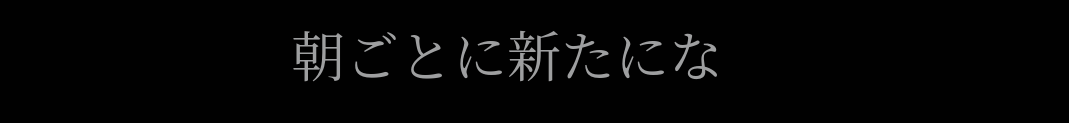朝ごとに新たにな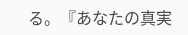る。『あなたの真実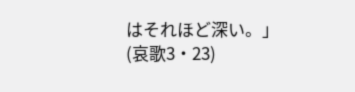はそれほど深い。」(哀歌3・23)